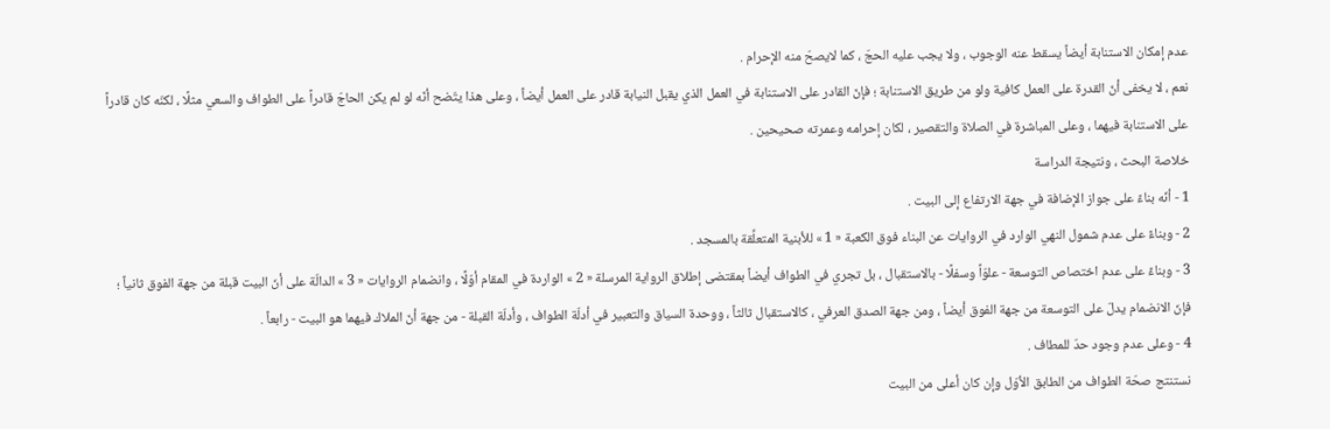عدم إمكان الاستنابة أيضاً يسقط عنه الوجوب ، ولا يجب عليه الحجّ ، كما لايصحّ منه الإحرام .
نعم ، لا يخفى أنّ القدرة على العمل كافية ولو من طريق الاستنابة ؛ فإنّ القادر على الاستنابة في العمل الذي يقبل النيابة قادر على العمل أيضاً ، وعلى هذا يتّضح أنّه لو لم يكن الحاجّ قادراً على الطواف والسعي مثلًا ، لكنّه كان قادراً على الاستنابة فيهما ، وعلى المباشرة في الصلاة والتقصير ، لكان إحرامه وعمرته صحيحين .
خلاصة البحث ، ونتيجة الدراسة
1 - أنّه بناءً على جواز الإضافة في جهة الارتفاع إلى البيت .
2 - وبناءً على عدم شمول النهي الوارد في الروايات عن البناء فوق الكعبة « 1 » للأبنية المتعلِّقة بالمسجد .
3 - وبناءً على عدم اختصاص التوسعة - علوّاً وسفلًا - بالاستقبال ، بل تجري في الطواف أيضاً بمقتضى إطلاق الرواية المرسلة « 2 » الواردة في المقام أوّلًا ، وانضمام الروايات « 3 » الدالّة على أنّ البيت قبلة من جهة الفوق ثانياً ؛ فإنّ الانضمام يدلّ على التوسعة من جهة الفوق أيضاً ، ومن جهة الصدق العرفي ، كالاستقبال ثالثاً ، ووحدة السياق والتعبير في أدلّة الطواف ، وأدلّة القبلة - من جهة أنّ الملاك فيهما هو البيت - رابعاً .
4 - وعلى عدم وجود حدّ للمطاف .
نستنتج صحّة الطواف من الطابق الأوّل وإن كان أعلى من البيت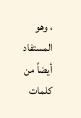، وهو المستفاد أيضاً من كلمات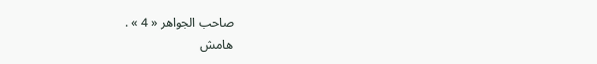صاحب الجواهر « 4 » .
هامش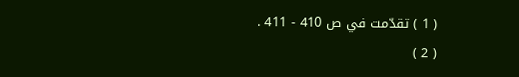( 1 ) تقدّمت في ص 410 - 411 .
( 2 )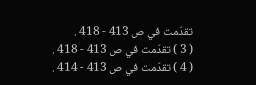تقدّمت في ص 413 - 418 .
( 3 ) تقدّمت في ص 413 - 418 .
( 4 ) تقدّمت في ص 413 - 414 .